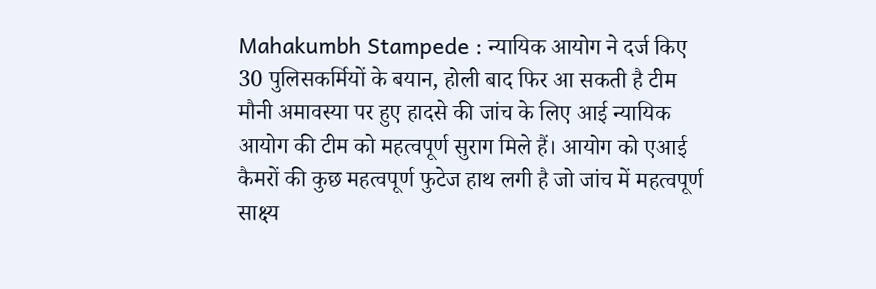Mahakumbh Stampede : न्यायिक आयोग ने दर्ज किए 30 पुलिसकर्मियों के बयान, होली बाद फिर आ सकती है टीम
मौनी अमावस्या पर हुए हादसे की जांच के लिए आई न्यायिक आयोग की टीम को महत्वपूर्ण सुराग मिले हैं। आयोग को एआई कैमरों की कुछ महत्वपूर्ण फुटेज हाथ लगी है जो जांच में महत्वपूर्ण साक्ष्य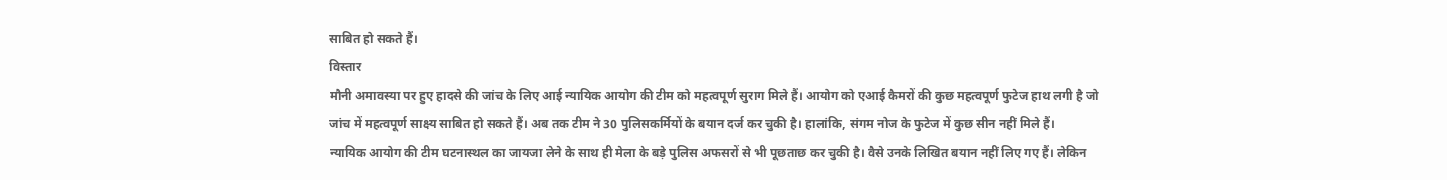साबित हो सकते हैं।
विस्तार
मौनी अमावस्या पर हुए हादसे की जांच के लिए आई न्यायिक आयोग की टीम को महत्वपूर्ण सुराग मिले हैं। आयोग को एआई कैमरों की कुछ महत्वपूर्ण फुटेज हाथ लगी है जो जांच में महत्वपूर्ण साक्ष्य साबित हो सकते हैं। अब तक टीम ने 30 पुलिसकर्मियों के बयान दर्ज कर चुकी है। हालांकि, संगम नोज के फुटेज में कुछ सीन नहीं मिले हैं।
न्यायिक आयोग की टीम घटनास्थल का जायजा लेने के साथ ही मेला के बड़े पुलिस अफसरों से भी पूछताछ कर चुकी है। वैसे उनके लिखित बयान नहीं लिए गए हैं। लेकिन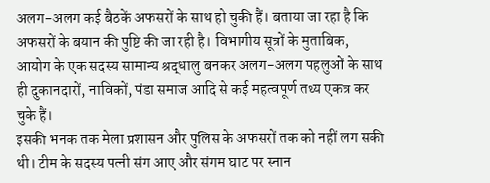अलग-अलग कई बैठकें अफसरों के साथ हो चुकी हैं। बताया जा रहा है कि अफसरों के बयान की पुष्टि की जा रही है। विभागीय सूत्रों के मुताबिक, आयोग के एक सदस्य सामान्य श्रद्धालु बनकर अलग-अलग पहलुओं के साथ ही दुकानदारों, नाविकों, पंडा समाज आदि से कई महत्वपूर्ण तथ्य एकत्र कर चुके हैं।
इसकी भनक तक मेला प्रशासन और पुलिस के अफसरों तक को नहीं लग सकी थी। टीम के सदस्य पत्नी संग आए और संगम घाट पर स्नान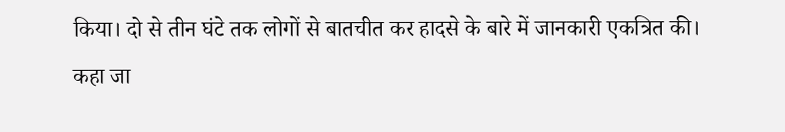किया। दो से तीन घंटे तक लोगों से बातचीत कर हादसे के बारे में जानकारी एकत्रित की। कहा जा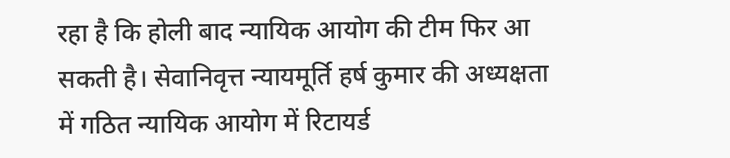रहा है कि होली बाद न्यायिक आयोग की टीम फिर आ सकती है। सेवानिवृत्त न्यायमूर्ति हर्ष कुमार की अध्यक्षता में गठित न्यायिक आयोग में रिटायर्ड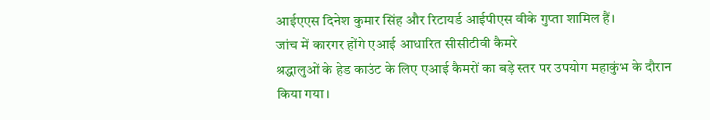आईएएस दिनेश कुमार सिंह और रिटायर्ड आईपीएस वीके गुप्ता शामिल हैं।
जांच में कारगर होंगे एआई आधारित सीसीटीवी कैमरे
श्रद्धालुओं के हेड काउंट के लिए एआई कैमरों का बड़े स्तर पर उपयोग महाकुंभ के दौरान किया गया।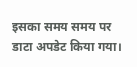इसका समय समय पर डाटा अपडेट किया गया।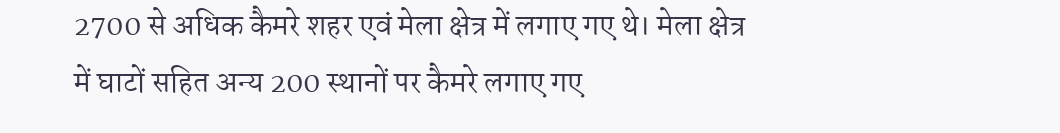2700 से अधिक कैमरे शहर एवं मेला क्षेत्र में लगाए गए थे। मेला क्षेत्र में घाटों सहित अन्य 200 स्थानों पर कैमरे लगाए गए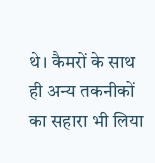थे। कैमरों के साथ ही अन्य तकनीकों का सहारा भी लिया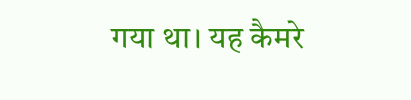गया था। यह कैमरे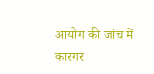आयोग की जांच में कारगर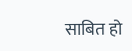साबित हो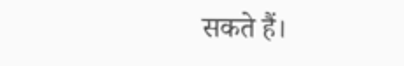सकते हैं।